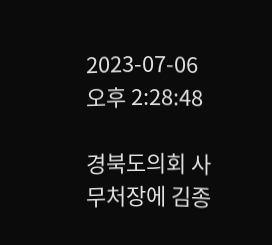2023-07-06 오후 2:28:48

경북도의회 사무처장에 김종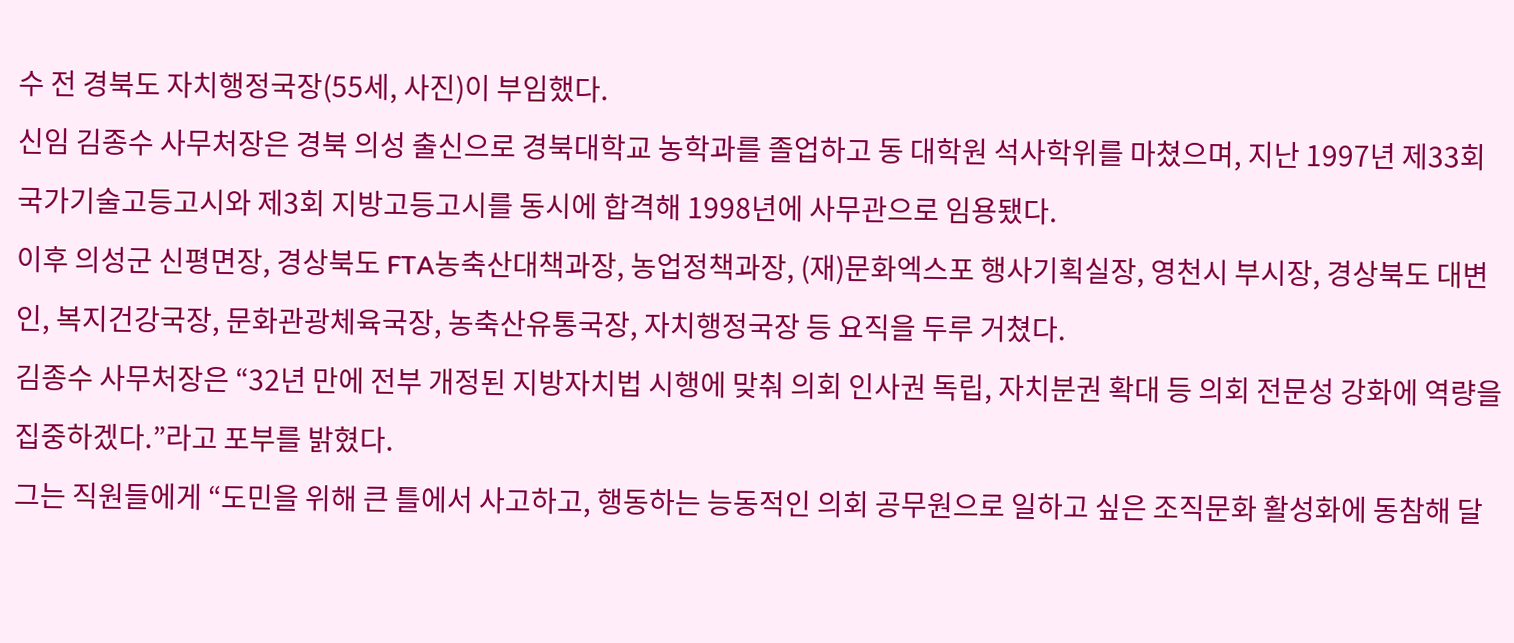수 전 경북도 자치행정국장(55세, 사진)이 부임했다.
신임 김종수 사무처장은 경북 의성 출신으로 경북대학교 농학과를 졸업하고 동 대학원 석사학위를 마쳤으며, 지난 1997년 제33회 국가기술고등고시와 제3회 지방고등고시를 동시에 합격해 1998년에 사무관으로 임용됐다.
이후 의성군 신평면장, 경상북도 FTA농축산대책과장, 농업정책과장, (재)문화엑스포 행사기획실장, 영천시 부시장, 경상북도 대변인, 복지건강국장, 문화관광체육국장, 농축산유통국장, 자치행정국장 등 요직을 두루 거쳤다.
김종수 사무처장은 “32년 만에 전부 개정된 지방자치법 시행에 맞춰 의회 인사권 독립, 자치분권 확대 등 의회 전문성 강화에 역량을 집중하겠다.”라고 포부를 밝혔다.
그는 직원들에게 “도민을 위해 큰 틀에서 사고하고, 행동하는 능동적인 의회 공무원으로 일하고 싶은 조직문화 활성화에 동참해 달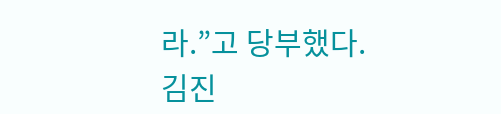라.”고 당부했다.
김진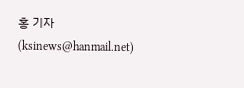홍 기자 (ksinews@hanmail.net)